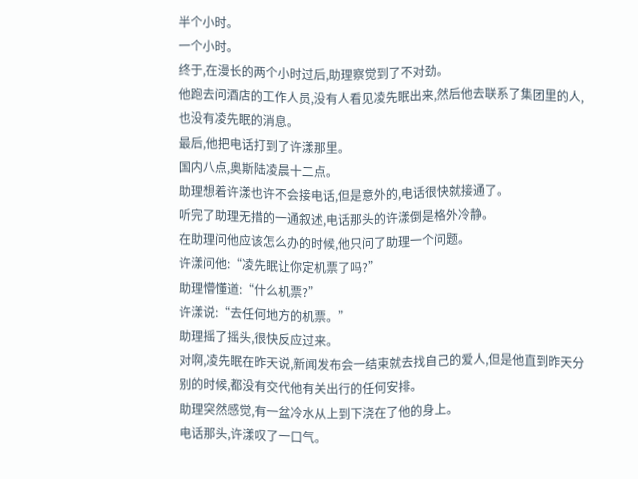半个小时。
一个小时。
终于,在漫长的两个小时过后,助理察觉到了不对劲。
他跑去问酒店的工作人员,没有人看见凌先眠出来,然后他去联系了集团里的人,也没有凌先眠的消息。
最后,他把电话打到了许漾那里。
国内八点,奥斯陆凌晨十二点。
助理想着许漾也许不会接电话,但是意外的,电话很快就接通了。
听完了助理无措的一通叙述,电话那头的许漾倒是格外冷静。
在助理问他应该怎么办的时候,他只问了助理一个问题。
许漾问他:“凌先眠让你定机票了吗?”
助理懵懂道:“什么机票?”
许漾说:“去任何地方的机票。”
助理摇了摇头,很快反应过来。
对啊,凌先眠在昨天说,新闻发布会一结束就去找自己的爱人,但是他直到昨天分别的时候,都没有交代他有关出行的任何安排。
助理突然感觉,有一盆冷水从上到下浇在了他的身上。
电话那头,许漾叹了一口气。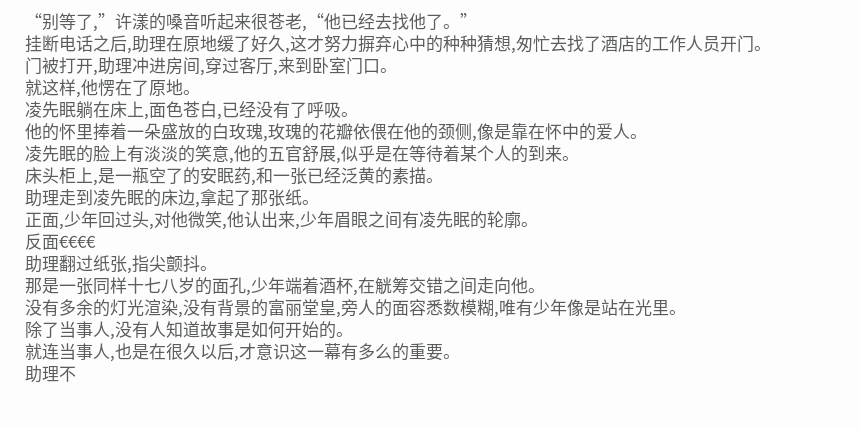“别等了,”许漾的嗓音听起来很苍老,“他已经去找他了。”
挂断电话之后,助理在原地缓了好久,这才努力摒弃心中的种种猜想,匆忙去找了酒店的工作人员开门。
门被打开,助理冲进房间,穿过客厅,来到卧室门口。
就这样,他愣在了原地。
凌先眠躺在床上,面色苍白,已经没有了呼吸。
他的怀里捧着一朵盛放的白玫瑰,玫瑰的花瓣依偎在他的颈侧,像是靠在怀中的爱人。
凌先眠的脸上有淡淡的笑意,他的五官舒展,似乎是在等待着某个人的到来。
床头柜上,是一瓶空了的安眠药,和一张已经泛黄的素描。
助理走到凌先眠的床边,拿起了那张纸。
正面,少年回过头,对他微笑,他认出来,少年眉眼之间有凌先眠的轮廓。
反面€€€€
助理翻过纸张,指尖颤抖。
那是一张同样十七八岁的面孔,少年端着酒杯,在觥筹交错之间走向他。
没有多余的灯光渲染,没有背景的富丽堂皇,旁人的面容悉数模糊,唯有少年像是站在光里。
除了当事人,没有人知道故事是如何开始的。
就连当事人,也是在很久以后,才意识这一幕有多么的重要。
助理不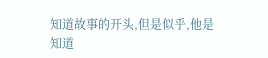知道故事的开头,但是似乎,他是知道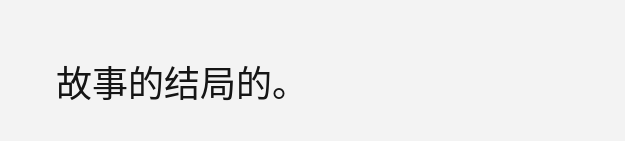故事的结局的。